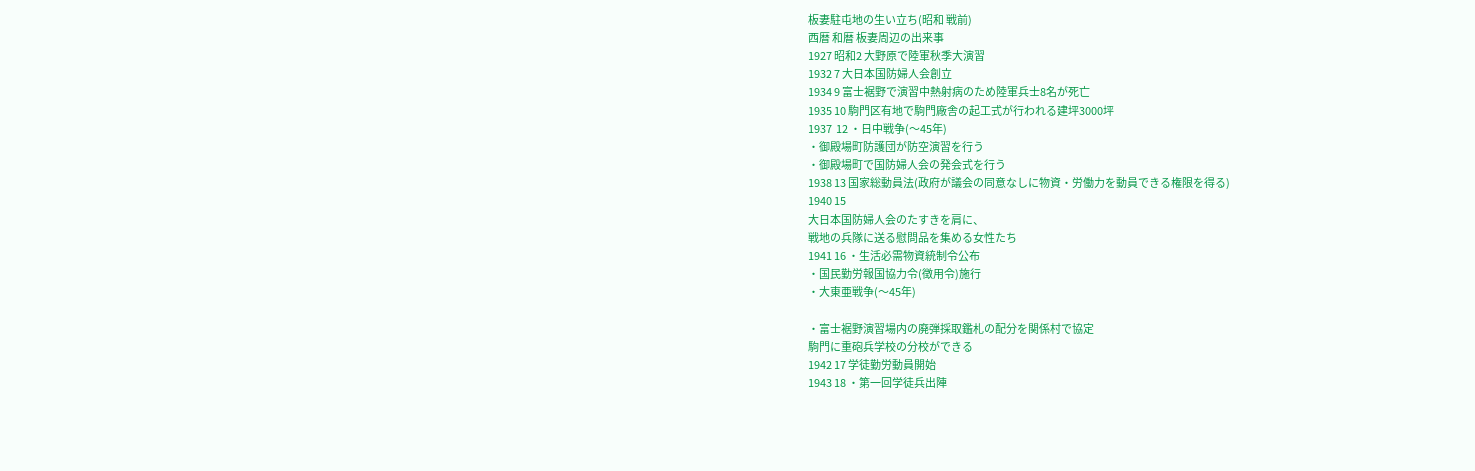板妻駐屯地の生い立ち(昭和 戦前)
西暦 和暦 板妻周辺の出来事
1927 昭和2 大野原で陸軍秋季大演習
1932 7 大日本国防婦人会創立
1934 9 富士裾野で演習中熱射病のため陸軍兵士8名が死亡
1935 10 駒門区有地で駒門廠舎の起工式が行われる建坪3000坪
1937  12 ・日中戦争(〜45年)
・御殿場町防護団が防空演習を行う
・御殿場町で国防婦人会の発会式を行う
1938 13 国家総動員法(政府が議会の同意なしに物資・労働力を動員できる権限を得る)
1940 15
大日本国防婦人会のたすきを肩に、
戦地の兵隊に送る慰問品を集める女性たち
1941 16 ・生活必需物資統制令公布
・国民勤労報国協力令(徴用令)施行
・大東亜戦争(〜45年)

・富士裾野演習場内の廃弾採取鑑札の配分を関係村で協定
駒門に重砲兵学校の分校ができる
1942 17 学徒勤労動員開始
1943 18 ・第一回学徒兵出陣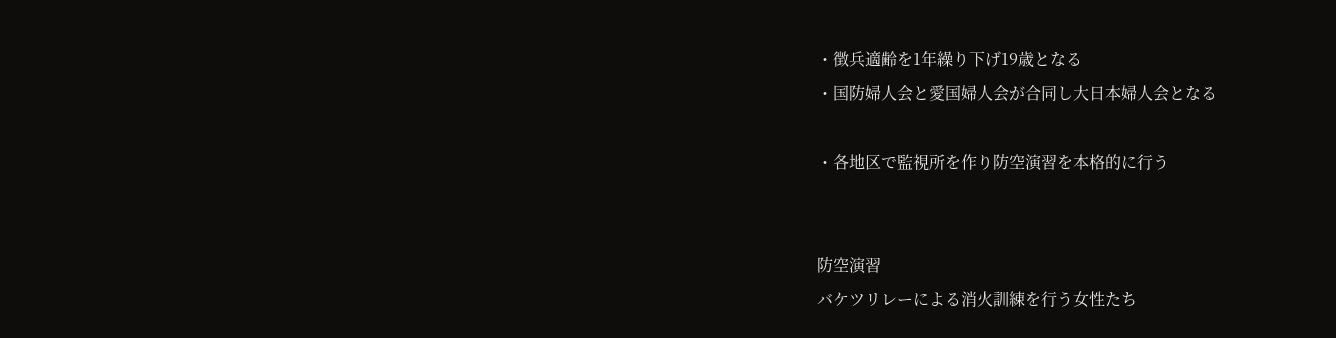・徴兵適齢を1年繰り下げ19歳となる
・国防婦人会と愛国婦人会が合同し大日本婦人会となる

・各地区で監視所を作り防空演習を本格的に行う


防空演習
バケツリレーによる消火訓練を行う女性たち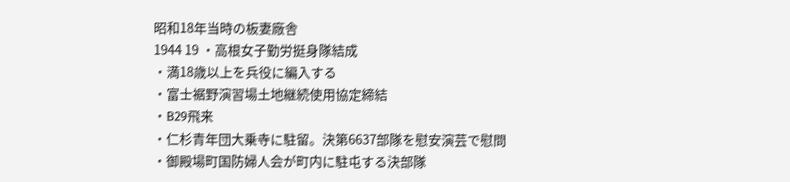昭和18年当時の板妻廠舎
1944 19 ・高根女子勤労挺身隊結成
・満18歳以上を兵役に編入する
・富士裾野演習場土地継続使用協定締結
・B29飛来
・仁杉青年団大乗寺に駐留。決第6637部隊を慰安演芸で慰問
・御殿場町国防婦人会が町内に駐屯する決部隊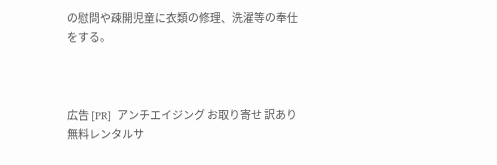の慰問や疎開児童に衣類の修理、洗濯等の奉仕をする。



広告 [PR]  アンチエイジング お取り寄せ 訳あり 無料レンタルサ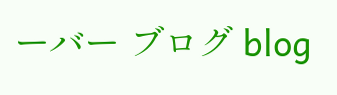ーバー ブログ blog